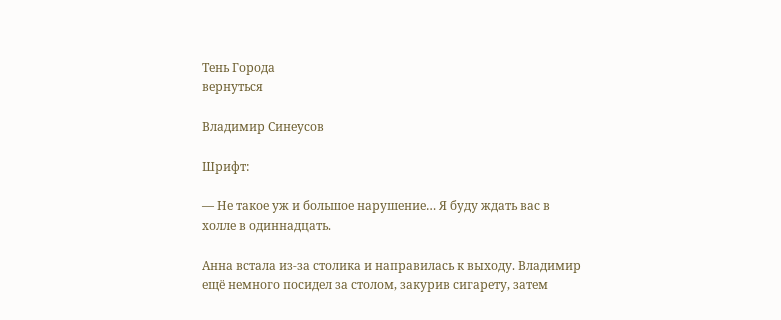Тень Города
вернуться

Владимир Синеусов

Шрифт:

— Не такое уж и большое нарушение… Я буду ждать вас в холле в одиннадцать.

Анна встала из-за столика и направилась к выходу. Владимир ещё немного посидел за столом, закурив сигарету, затем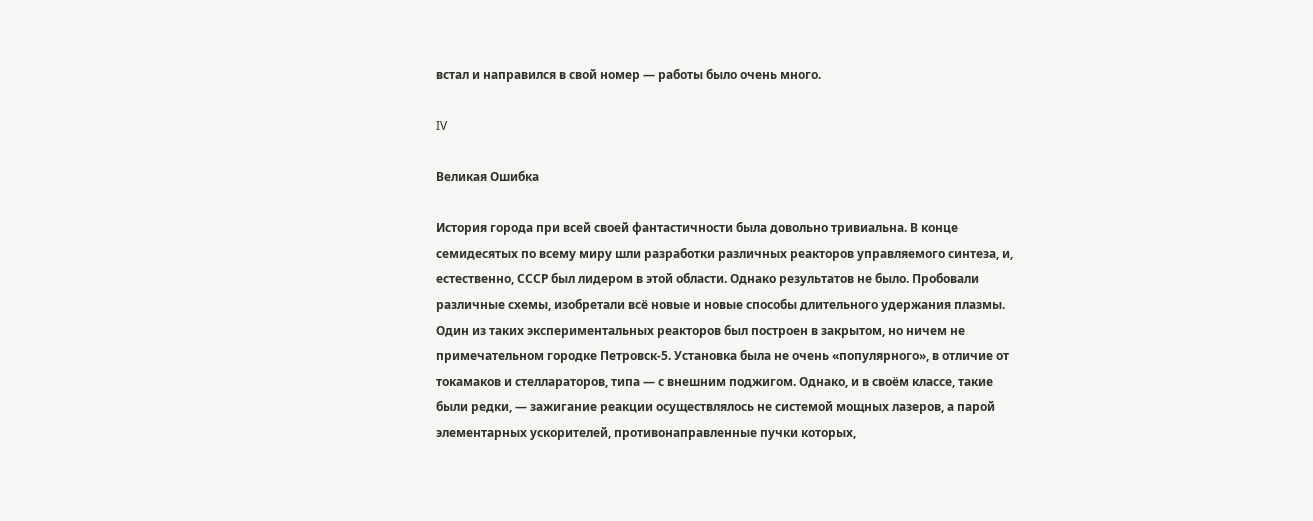встал и направился в свой номер — работы было очень много.

IV

Великая Ошибка

История города при всей своей фантастичности была довольно тривиальна. В конце семидесятых по всему миру шли разработки различных реакторов управляемого синтеза, и, естественно, СССР был лидером в этой области. Однако результатов не было. Пробовали различные схемы, изобретали всё новые и новые способы длительного удержания плазмы. Один из таких экспериментальных реакторов был построен в закрытом, но ничем не примечательном городке Петровск-5. Установка была не очень «популярного», в отличие от токамаков и стеллараторов, типа — с внешним поджигом. Однако, и в своём классе, такие были редки, — зажигание реакции осуществлялось не системой мощных лазеров, а парой элементарных ускорителей, противонаправленные пучки которых,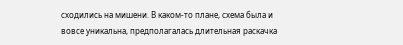сходились на мишени. В каком-то плане, схема была и вовсе уникальна, предполагалась длительная раскачка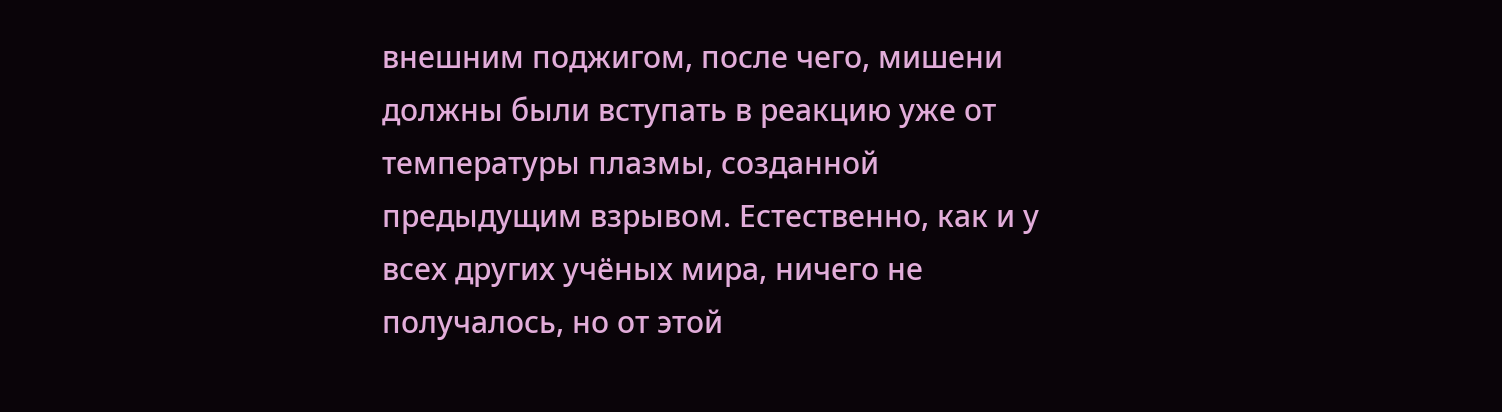внешним поджигом, после чего, мишени должны были вступать в реакцию уже от температуры плазмы, созданной предыдущим взрывом. Естественно, как и у всех других учёных мира, ничего не получалось, но от этой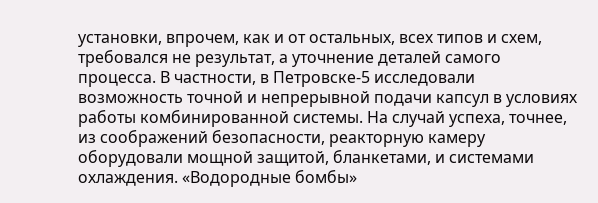установки, впрочем, как и от остальных, всех типов и схем, требовался не результат, а уточнение деталей самого процесса. В частности, в Петровске-5 исследовали возможность точной и непрерывной подачи капсул в условиях работы комбинированной системы. На случай успеха, точнее, из соображений безопасности, реакторную камеру оборудовали мощной защитой, бланкетами, и системами охлаждения. «Водородные бомбы»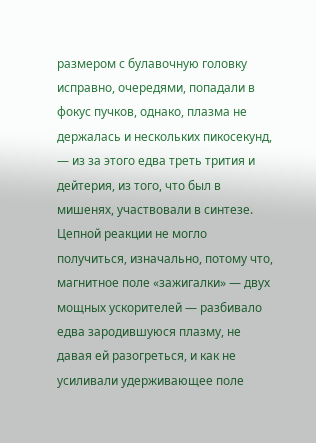размером с булавочную головку исправно, очередями, попадали в фокус пучков, однако, плазма не держалась и нескольких пикосекунд, — из за этого едва треть трития и дейтерия, из того, что был в мишенях, участвовали в синтезе. Цепной реакции не могло получиться, изначально, потому что, магнитное поле «зажигалки» — двух мощных ускорителей — разбивало едва зародившуюся плазму, не давая ей разогреться, и как не усиливали удерживающее поле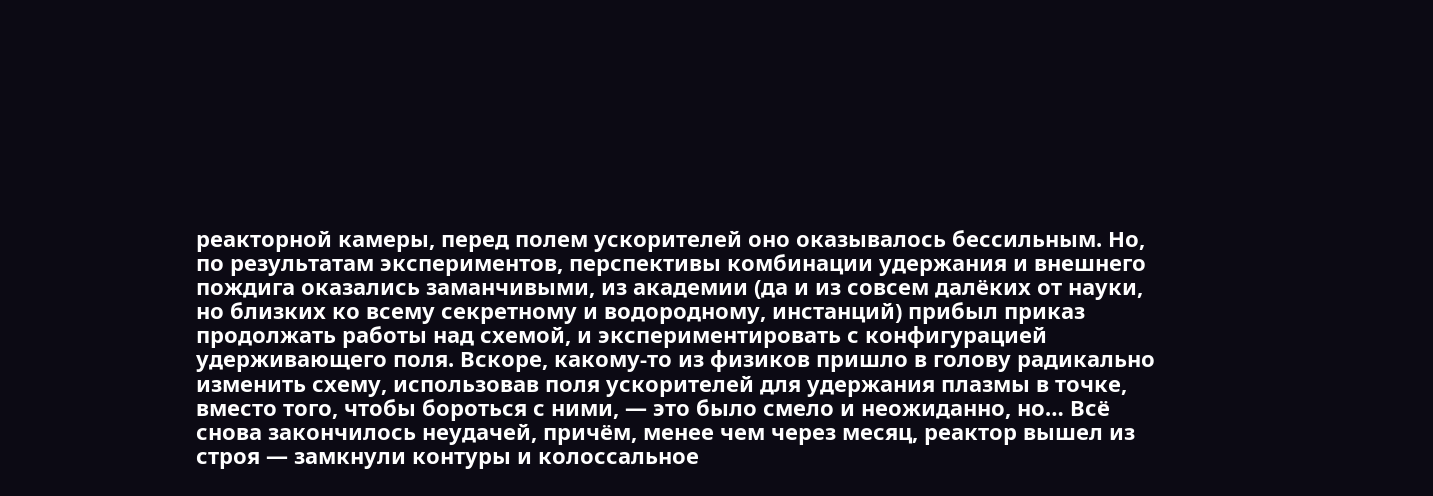реакторной камеры, перед полем ускорителей оно оказывалось бессильным. Но, по результатам экспериментов, перспективы комбинации удержания и внешнего пождига оказались заманчивыми, из академии (да и из совсем далёких от науки, но близких ко всему секретному и водородному, инстанций) прибыл приказ продолжать работы над схемой, и экспериментировать с конфигурацией удерживающего поля. Вскоре, какому-то из физиков пришло в голову радикально изменить схему, использовав поля ускорителей для удержания плазмы в точке, вместо того, чтобы бороться с ними, — это было смело и неожиданно, но… Всё снова закончилось неудачей, причём, менее чем через месяц, реактор вышел из строя — замкнули контуры и колоссальное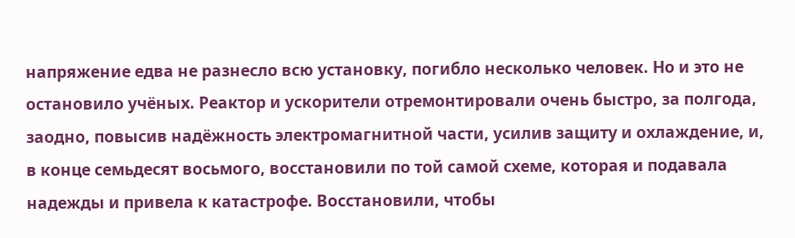напряжение едва не разнесло всю установку, погибло несколько человек. Но и это не остановило учёных. Реактор и ускорители отремонтировали очень быстро, за полгода, заодно, повысив надёжность электромагнитной части, усилив защиту и охлаждение, и, в конце семьдесят восьмого, восстановили по той самой схеме, которая и подавала надежды и привела к катастрофе. Восстановили, чтобы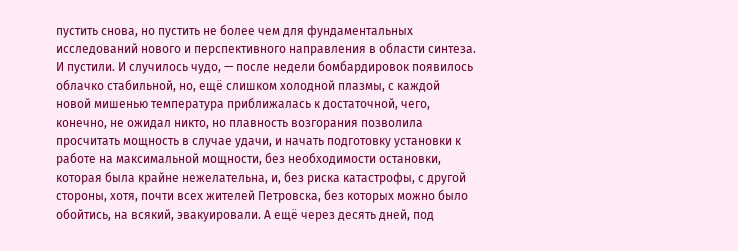пустить снова, но пустить не более чем для фундаментальных исследований нового и перспективного направления в области синтеза. И пустили. И случилось чудо, — после недели бомбардировок появилось облачко стабильной, но, ещё слишком холодной плазмы, с каждой новой мишенью температура приближалась к достаточной, чего, конечно, не ожидал никто, но плавность возгорания позволила просчитать мощность в случае удачи, и начать подготовку установки к работе на максимальной мощности, без необходимости остановки, которая была крайне нежелательна, и, без риска катастрофы, с другой стороны, хотя, почти всех жителей Петровска, без которых можно было обойтись, на всякий, эвакуировали. А ещё через десять дней, под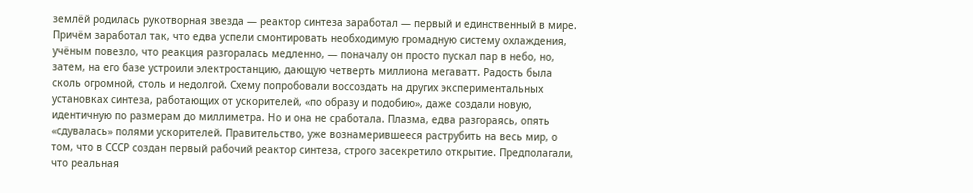землёй родилась рукотворная звезда — реактор синтеза заработал — первый и единственный в мире. Причём заработал так, что едва успели смонтировать необходимую громадную систему охлаждения, учёным повезло, что реакция разгоралась медленно, — поначалу он просто пускал пар в небо, но, затем, на его базе устроили электростанцию, дающую четверть миллиона мегаватт. Радость была сколь огромной, столь и недолгой. Схему попробовали воссоздать на других экспериментальных установках синтеза, работающих от ускорителей, «по образу и подобию», даже создали новую, идентичную по размерам до миллиметра. Но и она не сработала. Плазма, едва разгораясь, опять «сдувалась» полями ускорителей. Правительство, уже вознамерившееся раструбить на весь мир, о том, что в СССР создан первый рабочий реактор синтеза, строго засекретило открытие. Предполагали, что реальная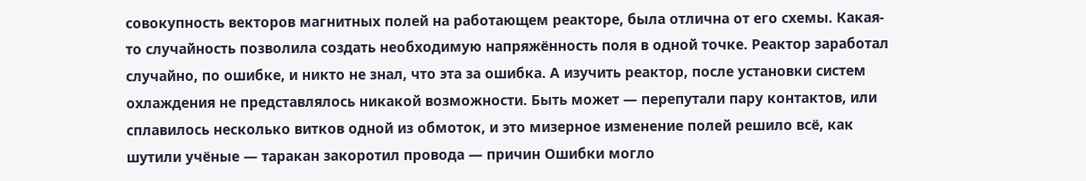совокупность векторов магнитных полей на работающем реакторе, была отлична от его схемы. Какая-то случайность позволила создать необходимую напряжённость поля в одной точке. Реактор заработал случайно, по ошибке, и никто не знал, что эта за ошибка. А изучить реактор, после установки систем охлаждения не представлялось никакой возможности. Быть может — перепутали пару контактов, или сплавилось несколько витков одной из обмоток, и это мизерное изменение полей решило всё, как шутили учёные — таракан закоротил провода — причин Ошибки могло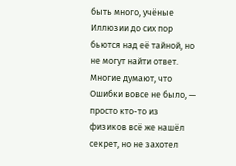быть много, учёные Иллюзии до сих пор бьются над её тайной, но не могут найти ответ. Многие думают, что Ошибки вовсе не было, — просто кто-то из физиков всё же нашёл секрет, но не захотел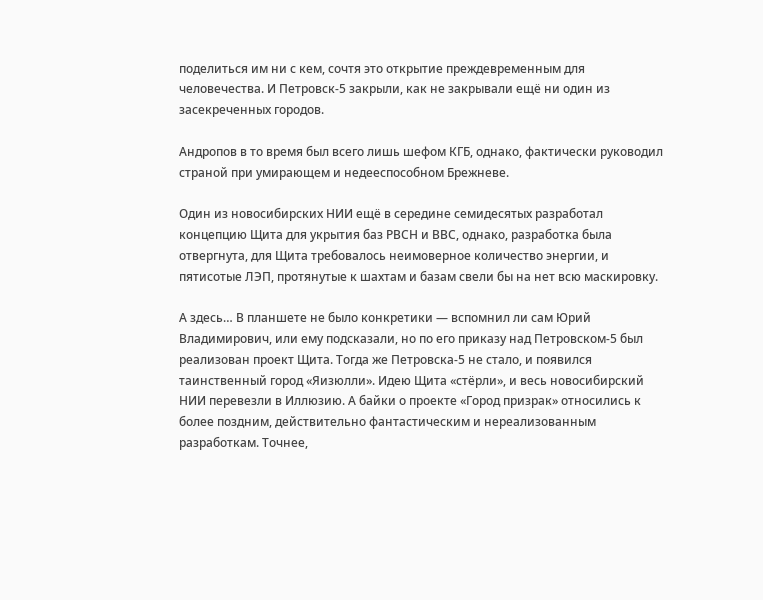поделиться им ни с кем, сочтя это открытие преждевременным для человечества. И Петровск-5 закрыли, как не закрывали ещё ни один из засекреченных городов.

Андропов в то время был всего лишь шефом КГБ, однако, фактически руководил страной при умирающем и недееспособном Брежневе.

Один из новосибирских НИИ ещё в середине семидесятых разработал концепцию Щита для укрытия баз РВСН и ВВС, однако, разработка была отвергнута, для Щита требовалось неимоверное количество энергии, и пятисотые ЛЭП, протянутые к шахтам и базам свели бы на нет всю маскировку.

А здесь… В планшете не было конкретики — вспомнил ли сам Юрий Владимирович, или ему подсказали, но по его приказу над Петровском-5 был реализован проект Щита. Тогда же Петровска-5 не стало, и появился таинственный город «Яизюлли». Идею Щита «стёрли», и весь новосибирский НИИ перевезли в Иллюзию. А байки о проекте «Город призрак» относились к более поздним, действительно фантастическим и нереализованным разработкам. Точнее,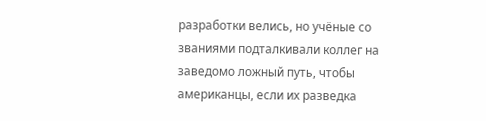разработки велись, но учёные со званиями подталкивали коллег на заведомо ложный путь, чтобы американцы, если их разведка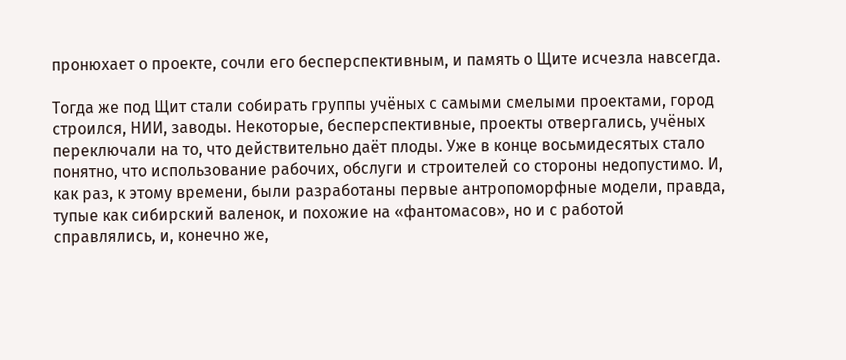пронюхает о проекте, сочли его бесперспективным, и память о Щите исчезла навсегда.

Тогда же под Щит стали собирать группы учёных с самыми смелыми проектами, город строился, НИИ, заводы. Некоторые, бесперспективные, проекты отвергались, учёных переключали на то, что действительно даёт плоды. Уже в конце восьмидесятых стало понятно, что использование рабочих, обслуги и строителей со стороны недопустимо. И, как раз, к этому времени, были разработаны первые антропоморфные модели, правда, тупые как сибирский валенок, и похожие на «фантомасов», но и с работой справлялись, и, конечно же,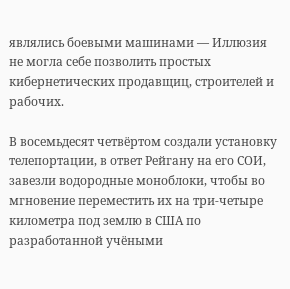являлись боевыми машинами — Иллюзия не могла себе позволить простых кибернетических продавщиц, строителей и рабочих.

В восемьдесят четвёртом создали установку телепортации, в ответ Рейгану на его СОИ, завезли водородные моноблоки, чтобы во мгновение переместить их на три-четыре километра под землю в США по разработанной учёными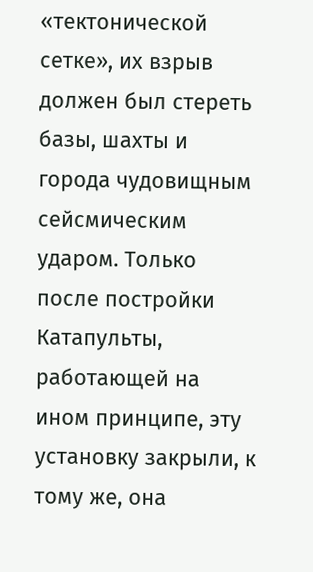«тектонической сетке», их взрыв должен был стереть базы, шахты и города чудовищным сейсмическим ударом. Только после постройки Катапульты, работающей на ином принципе, эту установку закрыли, к тому же, она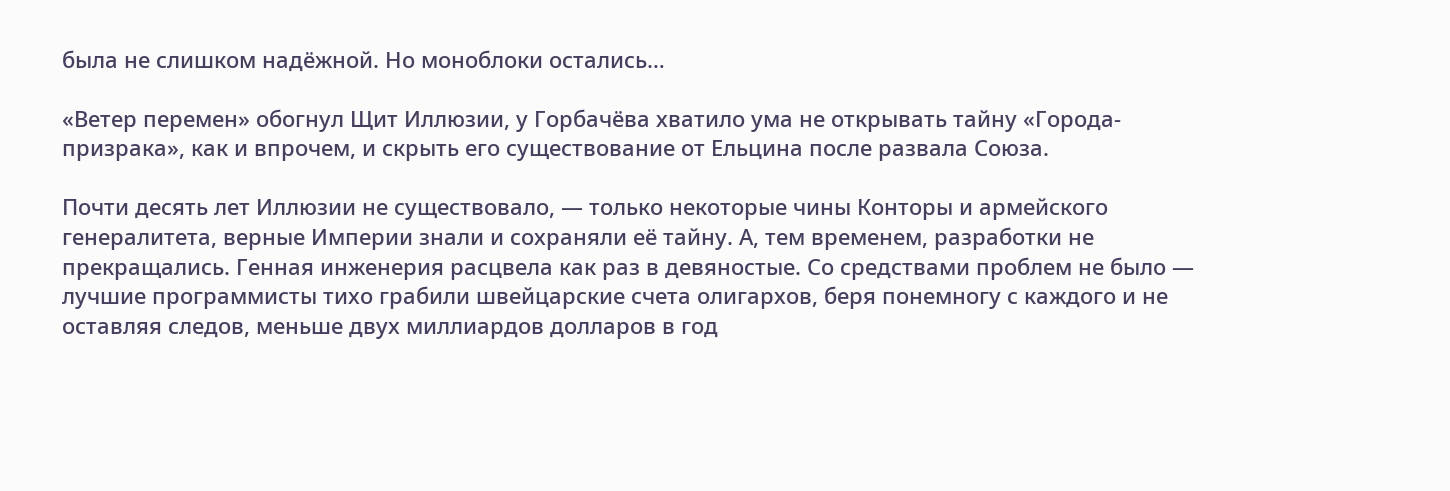была не слишком надёжной. Но моноблоки остались…

«Ветер перемен» обогнул Щит Иллюзии, у Горбачёва хватило ума не открывать тайну «Города-призрака», как и впрочем, и скрыть его существование от Ельцина после развала Союза.

Почти десять лет Иллюзии не существовало, — только некоторые чины Конторы и армейского генералитета, верные Империи знали и сохраняли её тайну. А, тем временем, разработки не прекращались. Генная инженерия расцвела как раз в девяностые. Со средствами проблем не было — лучшие программисты тихо грабили швейцарские счета олигархов, беря понемногу с каждого и не оставляя следов, меньше двух миллиардов долларов в год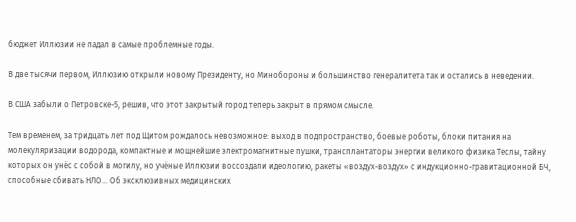бюджет Иллюзии не падал в самые проблемные годы.

В две тысячи первом, Иллюзию открыли новому Президенту, но Минобороны и большинство генералитета так и остались в неведении.

В США забыли о Петровске-5, решив, что этот закрытый город теперь закрыт в прямом смысле.

Тем временем, за тридцать лет под Щитом рождалось невозможное: выход в подпространство, боевые роботы, блоки питания на молекуляризации водорода, компактные и мощнейшие электромагнитные пушки, трансплантаторы энергии великого физика Теслы, тайну которых он унёс с собой в могилу, но учёные Иллюзии воссоздали идеологию, ракеты «воздух-воздух» с индукционно-гравитационной БЧ, способные сбивать НЛО… Об эксклюзивных медицинских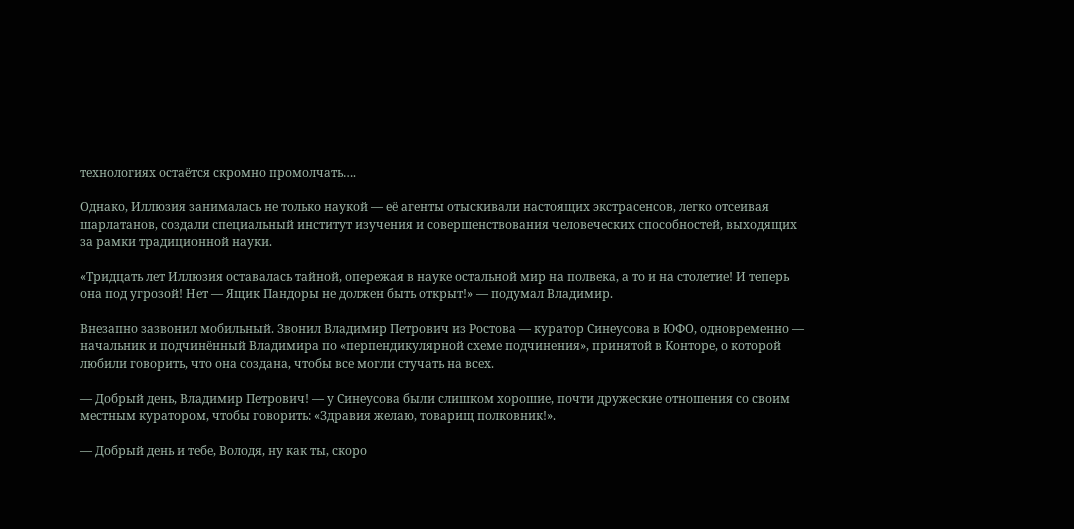технологиях остаётся скромно промолчать….

Однако, Иллюзия занималась не только наукой — её агенты отыскивали настоящих экстрасенсов, легко отсеивая шарлатанов, создали специальный институт изучения и совершенствования человеческих способностей, выходящих за рамки традиционной науки.

«Тридцать лет Иллюзия оставалась тайной, опережая в науке остальной мир на полвека, а то и на столетие! И теперь она под угрозой! Нет — Ящик Пандоры не должен быть открыт!» — подумал Владимир.

Внезапно зазвонил мобильный. Звонил Владимир Петрович из Ростова — куратор Синеусова в ЮФО, одновременно — начальник и подчинённый Владимира по «перпендикулярной схеме подчинения», принятой в Конторе, о которой любили говорить, что она создана, чтобы все могли стучать на всех.

— Добрый день, Владимир Петрович! — у Синеусова были слишком хорошие, почти дружеские отношения со своим местным куратором, чтобы говорить: «Здравия желаю, товарищ полковник!».

— Добрый день и тебе, Володя, ну как ты, скоро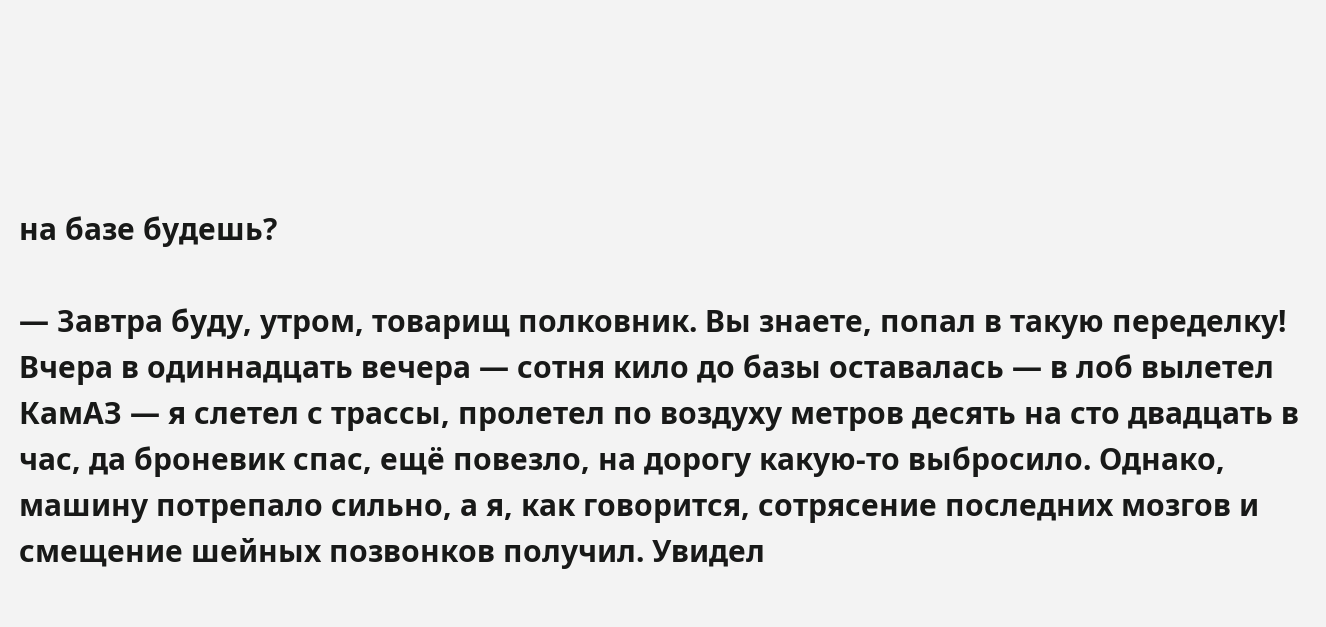на базе будешь?

— Завтра буду, утром, товарищ полковник. Вы знаете, попал в такую переделку! Вчера в одиннадцать вечера — сотня кило до базы оставалась — в лоб вылетел КамАЗ — я слетел с трассы, пролетел по воздуху метров десять на сто двадцать в час, да броневик спас, ещё повезло, на дорогу какую-то выбросило. Однако, машину потрепало сильно, а я, как говорится, сотрясение последних мозгов и смещение шейных позвонков получил. Увидел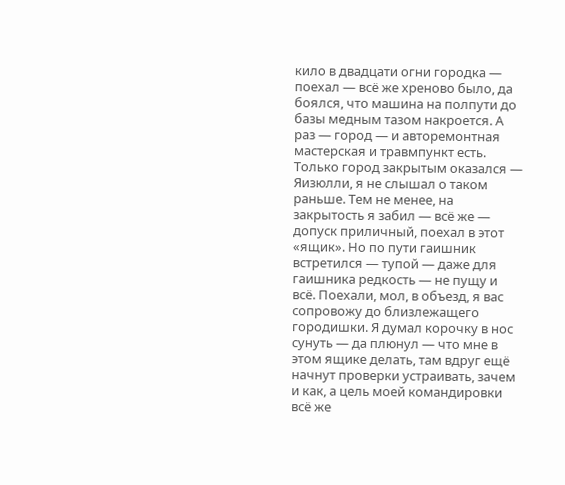кило в двадцати огни городка — поехал — всё же хреново было, да боялся, что машина на полпути до базы медным тазом накроется. А раз — город — и авторемонтная мастерская и травмпункт есть. Только город закрытым оказался — Яизюлли, я не слышал о таком раньше. Тем не менее, на закрытость я забил — всё же — допуск приличный, поехал в этот «ящик». Но по пути гаишник встретился — тупой — даже для гаишника редкость — не пущу и всё. Поехали, мол, в объезд, я вас сопровожу до близлежащего городишки. Я думал корочку в нос сунуть — да плюнул — что мне в этом ящике делать, там вдруг ещё начнут проверки устраивать, зачем и как, а цель моей командировки всё же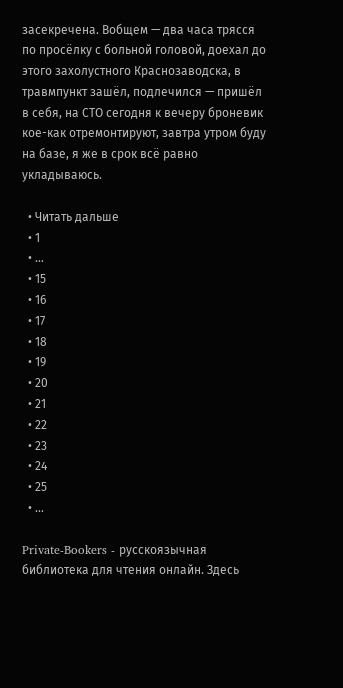засекречена. Вобщем — два часа трясся по просёлку с больной головой, доехал до этого захолустного Краснозаводска, в травмпункт зашёл, подлечился — пришёл в себя, на СТО сегодня к вечеру броневик кое-как отремонтируют, завтра утром буду на базе, я же в срок всё равно укладываюсь.

  • Читать дальше
  • 1
  • ...
  • 15
  • 16
  • 17
  • 18
  • 19
  • 20
  • 21
  • 22
  • 23
  • 24
  • 25
  • ...

Private-Bookers - русскоязычная библиотека для чтения онлайн. Здесь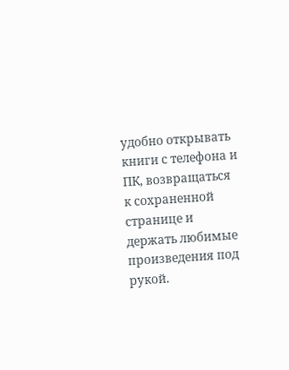удобно открывать книги с телефона и ПК, возвращаться к сохраненной странице и держать любимые произведения под рукой.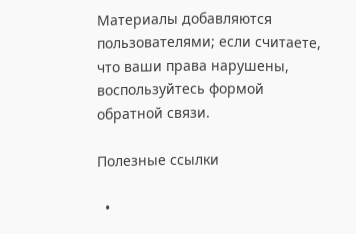Материалы добавляются пользователями; если считаете, что ваши права нарушены, воспользуйтесь формой обратной связи.

Полезные ссылки

  •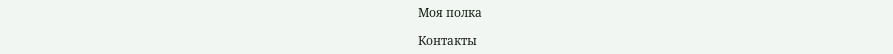Моя полка

Контакты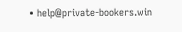• help@private-bookers.win